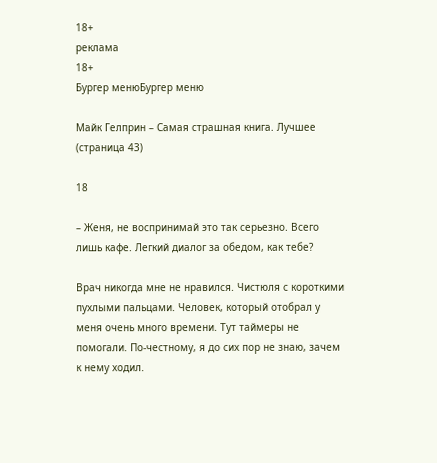18+
реклама
18+
Бургер менюБургер меню

Майк Гелприн – Самая страшная книга. Лучшее (страница 43)

18

– Женя, не воспринимай это так серьезно. Всего лишь кафе. Легкий диалог за обедом, как тебе?

Врач никогда мне не нравился. Чистюля с короткими пухлыми пальцами. Человек, который отобрал у меня очень много времени. Тут таймеры не помогали. По-честному, я до сих пор не знаю, зачем к нему ходил.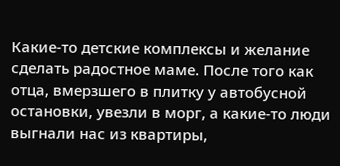Какие-то детские комплексы и желание сделать радостное маме. После того как отца, вмерзшего в плитку у автобусной остановки, увезли в морг, а какие-то люди выгнали нас из квартиры,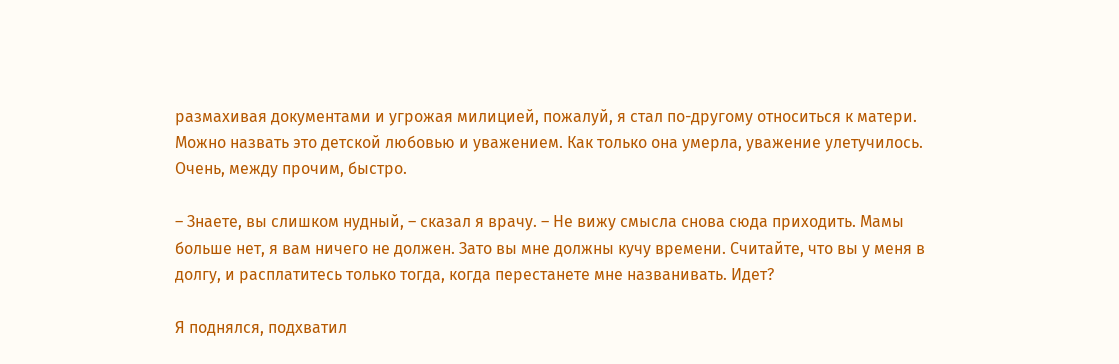размахивая документами и угрожая милицией, пожалуй, я стал по-другому относиться к матери. Можно назвать это детской любовью и уважением. Как только она умерла, уважение улетучилось. Очень, между прочим, быстро.

– Знаете, вы слишком нудный, – сказал я врачу. – Не вижу смысла снова сюда приходить. Мамы больше нет, я вам ничего не должен. Зато вы мне должны кучу времени. Считайте, что вы у меня в долгу, и расплатитесь только тогда, когда перестанете мне названивать. Идет?

Я поднялся, подхватил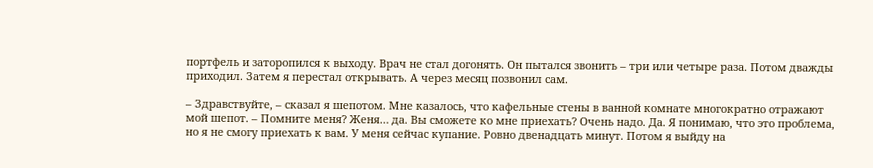портфель и заторопился к выходу. Врач не стал догонять. Он пытался звонить – три или четыре раза. Потом дважды приходил. Затем я перестал открывать. А через месяц позвонил сам.

– Здравствуйте, – сказал я шепотом. Мне казалось, что кафельные стены в ванной комнате многократно отражают мой шепот. – Помните меня? Женя… да. Вы сможете ко мне приехать? Очень надо. Да. Я понимаю, что это проблема, но я не смогу приехать к вам. У меня сейчас купание. Ровно двенадцать минут. Потом я выйду на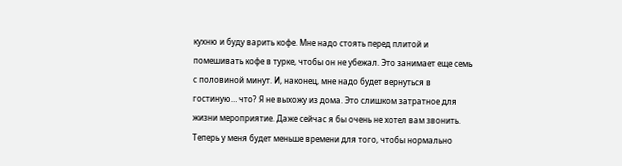кухню и буду варить кофе. Мне надо стоять перед плитой и помешивать кофе в турке, чтобы он не убежал. Это занимает еще семь с половиной минут. И, наконец, мне надо будет вернуться в гостиную… что? Я не выхожу из дома. Это слишком затратное для жизни мероприятие. Даже сейчас я бы очень не хотел вам звонить. Теперь у меня будет меньше времени для того, чтобы нормально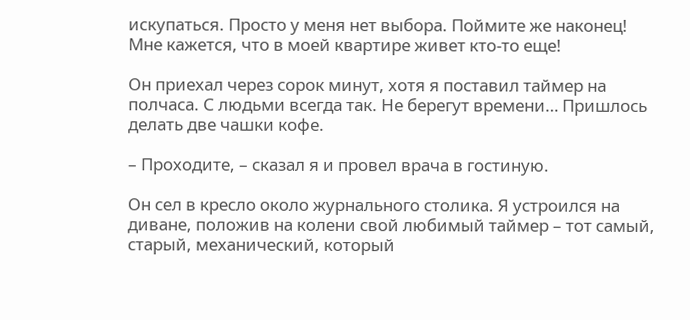искупаться. Просто у меня нет выбора. Поймите же наконец! Мне кажется, что в моей квартире живет кто-то еще!

Он приехал через сорок минут, хотя я поставил таймер на полчаса. С людьми всегда так. Не берегут времени… Пришлось делать две чашки кофе.

– Проходите, – сказал я и провел врача в гостиную.

Он сел в кресло около журнального столика. Я устроился на диване, положив на колени свой любимый таймер – тот самый, старый, механический, который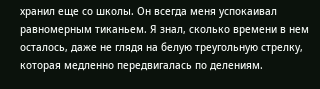хранил еще со школы. Он всегда меня успокаивал равномерным тиканьем. Я знал, сколько времени в нем осталось, даже не глядя на белую треугольную стрелку, которая медленно передвигалась по делениям.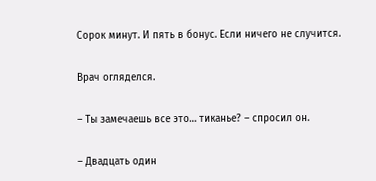Сорок минут. И пять в бонус. Если ничего не случится.

Врач огляделся.

– Ты замечаешь все это… тиканье? – спросил он.

– Двадцать один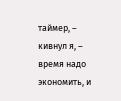таймер, – кивнул я, – время надо экономить, и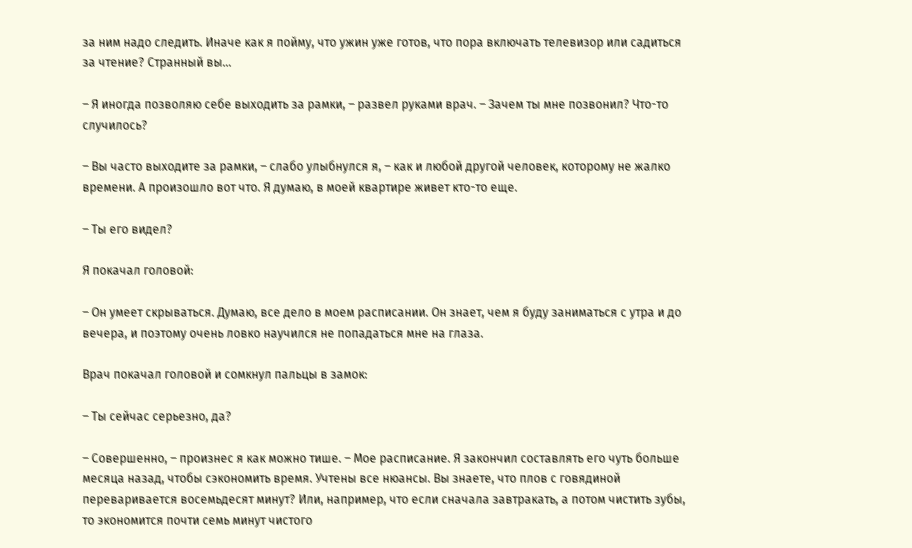за ним надо следить. Иначе как я пойму, что ужин уже готов, что пора включать телевизор или садиться за чтение? Странный вы…

– Я иногда позволяю себе выходить за рамки, – развел руками врач. – Зачем ты мне позвонил? Что-то случилось?

– Вы часто выходите за рамки, – слабо улыбнулся я, – как и любой другой человек, которому не жалко времени. А произошло вот что. Я думаю, в моей квартире живет кто-то еще.

– Ты его видел?

Я покачал головой:

– Он умеет скрываться. Думаю, все дело в моем расписании. Он знает, чем я буду заниматься с утра и до вечера, и поэтому очень ловко научился не попадаться мне на глаза.

Врач покачал головой и сомкнул пальцы в замок:

– Ты сейчас серьезно, да?

– Совершенно, – произнес я как можно тише. – Мое расписание. Я закончил составлять его чуть больше месяца назад, чтобы сэкономить время. Учтены все нюансы. Вы знаете, что плов с говядиной переваривается восемьдесят минут? Или, например, что если сначала завтракать, а потом чистить зубы, то экономится почти семь минут чистого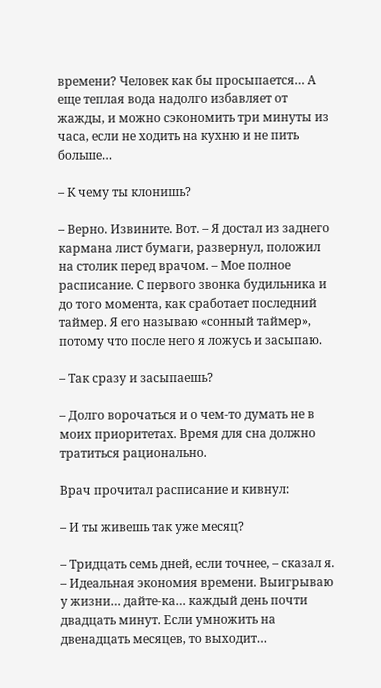времени? Человек как бы просыпается… А еще теплая вода надолго избавляет от жажды, и можно сэкономить три минуты из часа, если не ходить на кухню и не пить больше…

– К чему ты клонишь?

– Верно. Извините. Вот. – Я достал из заднего кармана лист бумаги, развернул, положил на столик перед врачом. – Мое полное расписание. С первого звонка будильника и до того момента, как сработает последний таймер. Я его называю «сонный таймер», потому что после него я ложусь и засыпаю.

– Так сразу и засыпаешь?

– Долго ворочаться и о чем-то думать не в моих приоритетах. Время для сна должно тратиться рационально.

Врач прочитал расписание и кивнул:

– И ты живешь так уже месяц?

– Тридцать семь дней, если точнее, – сказал я. – Идеальная экономия времени. Выигрываю у жизни… дайте-ка… каждый день почти двадцать минут. Если умножить на двенадцать месяцев, то выходит…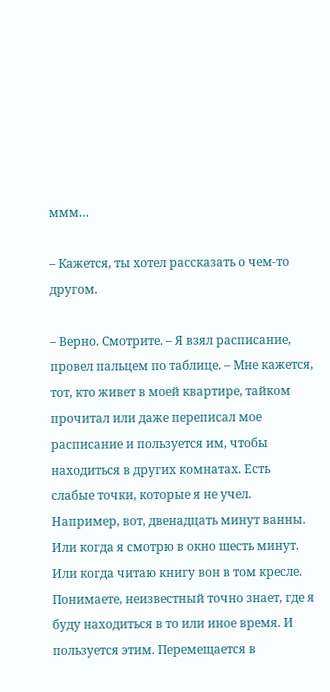ммм…

– Кажется, ты хотел рассказать о чем-то другом.

– Верно. Смотрите. – Я взял расписание, провел пальцем по таблице. – Мне кажется, тот, кто живет в моей квартире, тайком прочитал или даже переписал мое расписание и пользуется им, чтобы находиться в других комнатах. Есть слабые точки, которые я не учел. Например, вот, двенадцать минут ванны. Или когда я смотрю в окно шесть минут. Или когда читаю книгу вон в том кресле. Понимаете, неизвестный точно знает, где я буду находиться в то или иное время. И пользуется этим. Перемещается в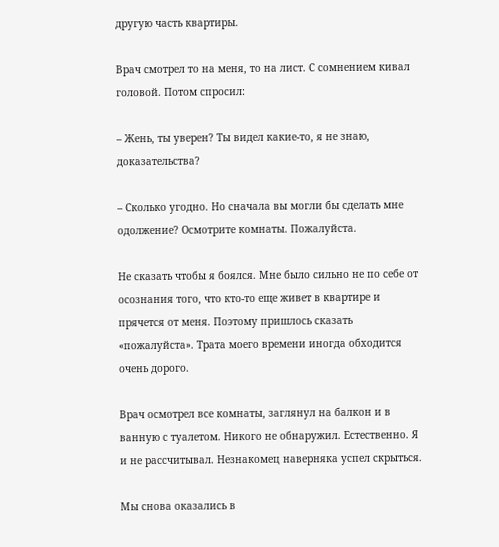другую часть квартиры.

Врач смотрел то на меня, то на лист. С сомнением кивал головой. Потом спросил:

– Жень, ты уверен? Ты видел какие-то, я не знаю, доказательства?

– Сколько угодно. Но сначала вы могли бы сделать мне одолжение? Осмотрите комнаты. Пожалуйста.

Не сказать чтобы я боялся. Мне было сильно не по себе от осознания того, что кто-то еще живет в квартире и прячется от меня. Поэтому пришлось сказать «пожалуйста». Трата моего времени иногда обходится очень дорого.

Врач осмотрел все комнаты, заглянул на балкон и в ванную с туалетом. Никого не обнаружил. Естественно. Я и не рассчитывал. Незнакомец наверняка успел скрыться.

Мы снова оказались в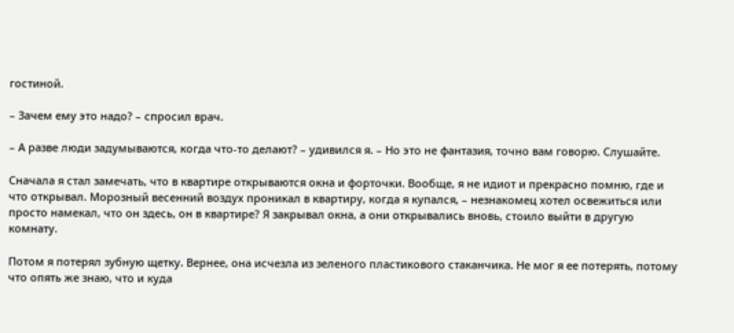гостиной.

– Зачем ему это надо? – спросил врач.

– А разве люди задумываются, когда что-то делают? – удивился я. – Но это не фантазия, точно вам говорю. Слушайте.

Сначала я стал замечать, что в квартире открываются окна и форточки. Вообще, я не идиот и прекрасно помню, где и что открывал. Морозный весенний воздух проникал в квартиру, когда я купался, – незнакомец хотел освежиться или просто намекал, что он здесь, он в квартире? Я закрывал окна, а они открывались вновь, стоило выйти в другую комнату.

Потом я потерял зубную щетку. Вернее, она исчезла из зеленого пластикового стаканчика. Не мог я ее потерять, потому что опять же знаю, что и куда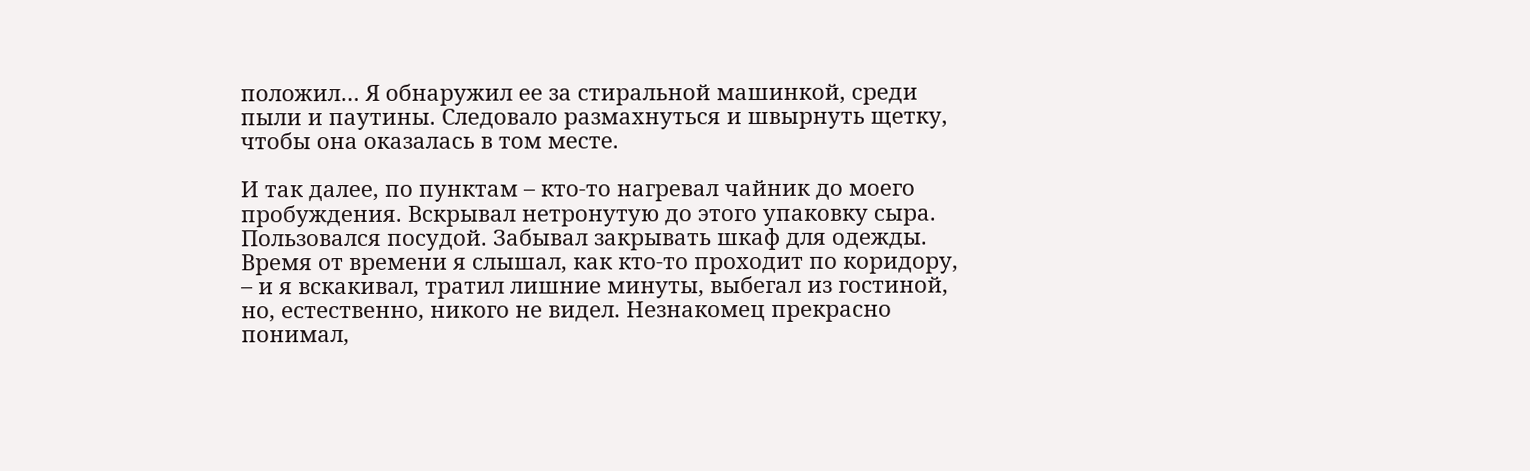положил… Я обнаружил ее за стиральной машинкой, среди пыли и паутины. Следовало размахнуться и швырнуть щетку, чтобы она оказалась в том месте.

И так далее, по пунктам – кто-то нагревал чайник до моего пробуждения. Вскрывал нетронутую до этого упаковку сыра. Пользовался посудой. Забывал закрывать шкаф для одежды. Время от времени я слышал, как кто-то проходит по коридору, – и я вскакивал, тратил лишние минуты, выбегал из гостиной, но, естественно, никого не видел. Незнакомец прекрасно понимал,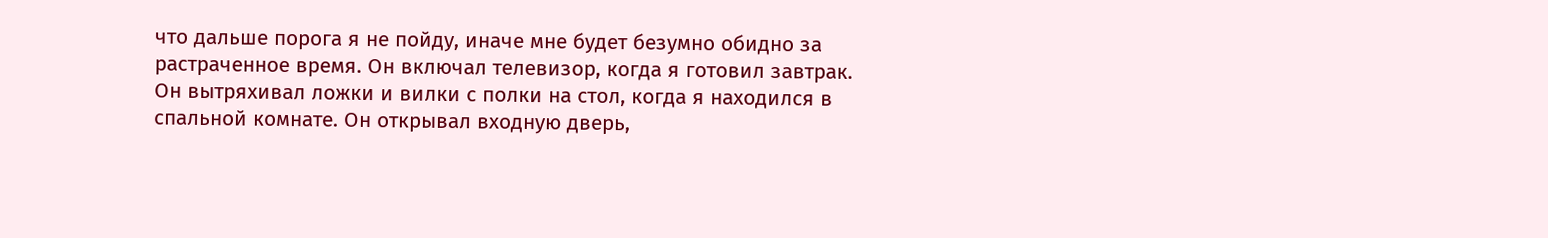что дальше порога я не пойду, иначе мне будет безумно обидно за растраченное время. Он включал телевизор, когда я готовил завтрак. Он вытряхивал ложки и вилки с полки на стол, когда я находился в спальной комнате. Он открывал входную дверь,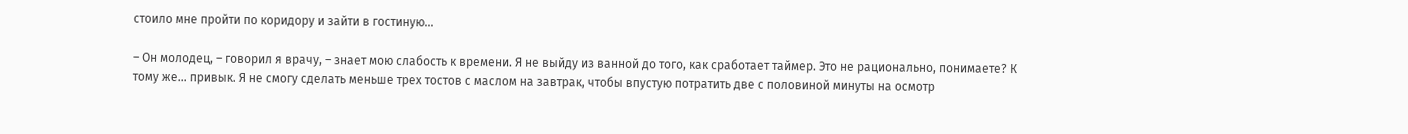стоило мне пройти по коридору и зайти в гостиную…

– Он молодец, – говорил я врачу, – знает мою слабость к времени. Я не выйду из ванной до того, как сработает таймер. Это не рационально, понимаете? К тому же… привык. Я не смогу сделать меньше трех тостов с маслом на завтрак, чтобы впустую потратить две с половиной минуты на осмотр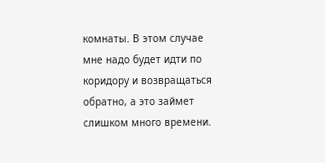комнаты. В этом случае мне надо будет идти по коридору и возвращаться обратно, а это займет слишком много времени.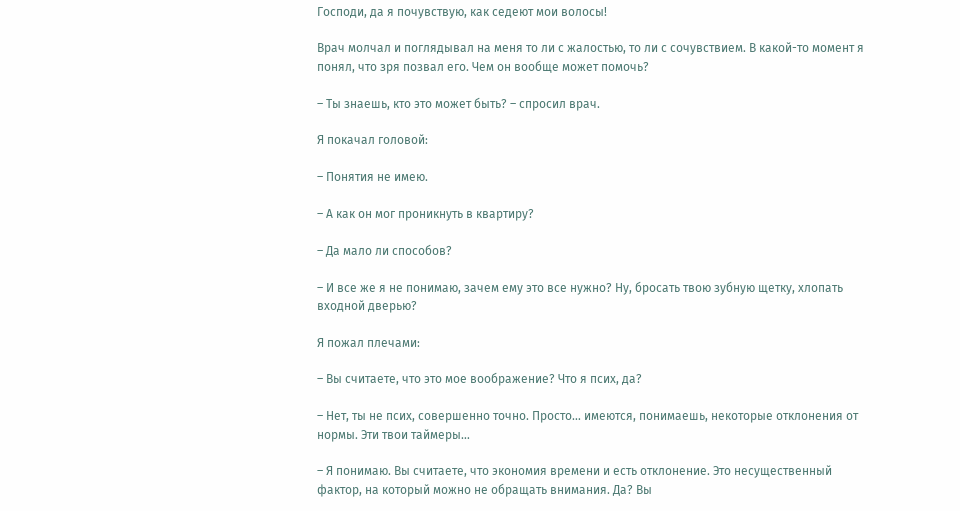Господи, да я почувствую, как седеют мои волосы!

Врач молчал и поглядывал на меня то ли с жалостью, то ли с сочувствием. В какой-то момент я понял, что зря позвал его. Чем он вообще может помочь?

– Ты знаешь, кто это может быть? – спросил врач.

Я покачал головой:

– Понятия не имею.

– А как он мог проникнуть в квартиру?

– Да мало ли способов?

– И все же я не понимаю, зачем ему это все нужно? Ну, бросать твою зубную щетку, хлопать входной дверью?

Я пожал плечами:

– Вы считаете, что это мое воображение? Что я псих, да?

– Нет, ты не псих, совершенно точно. Просто… имеются, понимаешь, некоторые отклонения от нормы. Эти твои таймеры…

– Я понимаю. Вы считаете, что экономия времени и есть отклонение. Это несущественный фактор, на который можно не обращать внимания. Да? Вы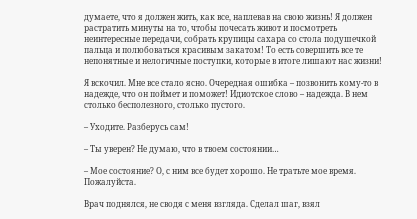думаете, что я должен жить, как все, наплевав на свою жизнь! Я должен растратить минуты на то, чтобы почесать живот и посмотреть неинтересные передачи, собрать крупицы сахара со стола подушечкой пальца и полюбоваться красивым закатом! То есть совершить все те непонятные и нелогичные поступки, которые в итоге лишают нас жизни!

Я вскочил. Мне все стало ясно. Очередная ошибка – позвонить кому-то в надежде, что он поймет и поможет! Идиотское слово – надежда. В нем столько бесполезного, столько пустого.

– Уходите. Разберусь сам!

– Ты уверен? Не думаю, что в твоем состоянии…

– Мое состояние? О, с ним все будет хорошо. Не тратьте мое время. Пожалуйста.

Врач поднялся, не сводя с меня взгляда. Сделал шаг, взял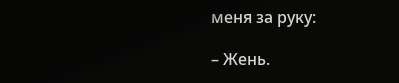меня за руку:

– Жень.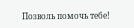Позволь помочь тебе!